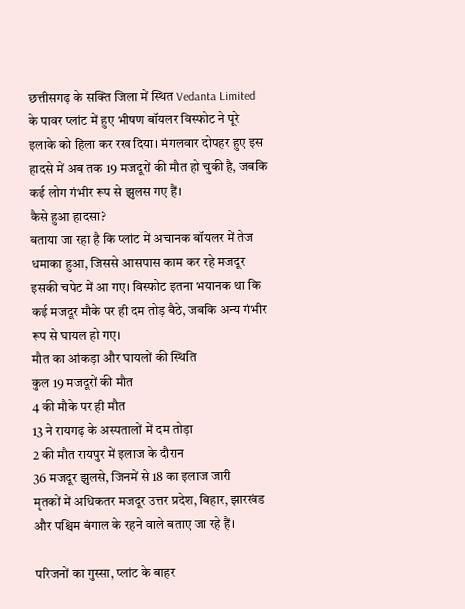छत्तीसगढ़ के सक्ति जिला में स्थित Vedanta Limited के पावर प्लांट में हुए भीषण बॉयलर विस्फोट ने पूरे इलाके को हिला कर रख दिया। मंगलवार दोपहर हुए इस हादसे में अब तक 19 मजदूरों की मौत हो चुकी है, जबकि कई लोग गंभीर रूप से झुलस गए हैं।
कैसे हुआ हादसा?
बताया जा रहा है कि प्लांट में अचानक बॉयलर में तेज धमाका हुआ, जिससे आसपास काम कर रहे मजदूर इसकी चपेट में आ गए। विस्फोट इतना भयानक था कि कई मजदूर मौके पर ही दम तोड़ बैठे, जबकि अन्य गंभीर रूप से घायल हो गए।
मौत का आंकड़ा और घायलों की स्थिति
कुल 19 मजदूरों की मौत
4 की मौके पर ही मौत
13 ने रायगढ़ के अस्पतालों में दम तोड़ा
2 की मौत रायपुर में इलाज के दौरान
36 मजदूर झुलसे, जिनमें से 18 का इलाज जारी
मृतकों में अधिकतर मजदूर उत्तर प्रदेश, बिहार, झारखंड और पश्चिम बंगाल के रहने वाले बताए जा रहे हैं।

परिजनों का गुस्सा, प्लांट के बाहर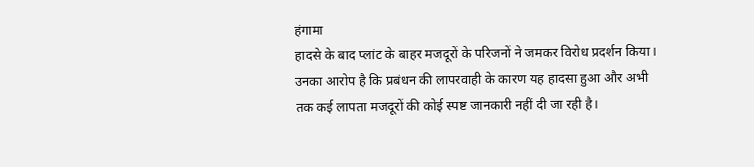हंगामा
हादसे के बाद प्लांट के बाहर मजदूरों के परिजनों ने जमकर विरोध प्रदर्शन किया। उनका आरोप है कि प्रबंधन की लापरवाही के कारण यह हादसा हुआ और अभी तक कई लापता मजदूरों की कोई स्पष्ट जानकारी नहीं दी जा रही है।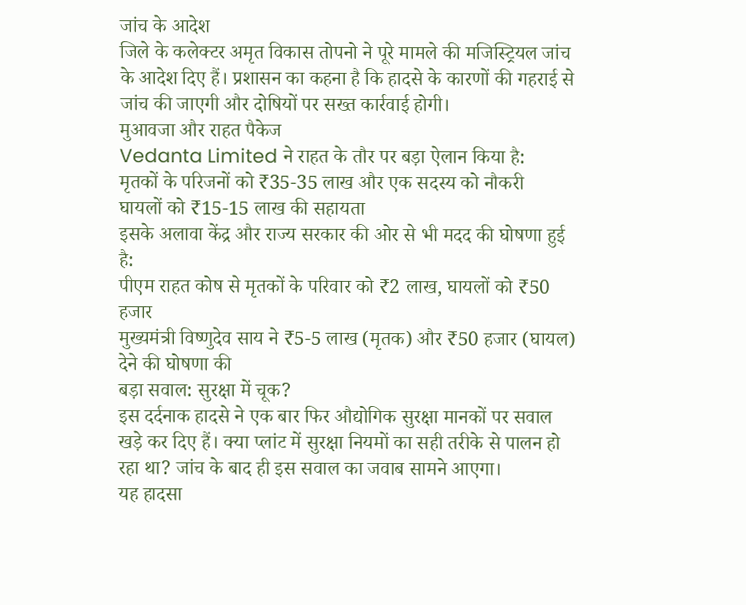जांच के आदेश
जिले के कलेक्टर अमृत विकास तोपनो ने पूरे मामले की मजिस्ट्रियल जांच के आदेश दिए हैं। प्रशासन का कहना है कि हादसे के कारणों की गहराई से जांच की जाएगी और दोषियों पर सख्त कार्रवाई होगी।
मुआवजा और राहत पैकेज
Vedanta Limited ने राहत के तौर पर बड़ा ऐलान किया है:
मृतकों के परिजनों को ₹35-35 लाख और एक सदस्य को नौकरी
घायलों को ₹15-15 लाख की सहायता
इसके अलावा केंद्र और राज्य सरकार की ओर से भी मदद की घोषणा हुई है:
पीएम राहत कोष से मृतकों के परिवार को ₹2 लाख, घायलों को ₹50 हजार
मुख्यमंत्री विष्णुदेव साय ने ₹5-5 लाख (मृतक) और ₹50 हजार (घायल) देने की घोषणा की
बड़ा सवाल: सुरक्षा में चूक?
इस दर्दनाक हादसे ने एक बार फिर औद्योगिक सुरक्षा मानकों पर सवाल खड़े कर दिए हैं। क्या प्लांट में सुरक्षा नियमों का सही तरीके से पालन हो रहा था? जांच के बाद ही इस सवाल का जवाब सामने आएगा।
यह हादसा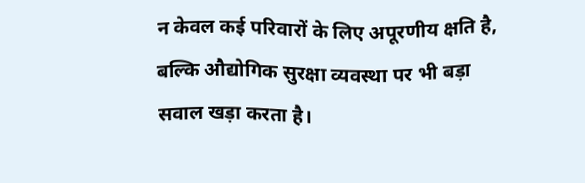न केवल कई परिवारों के लिए अपूरणीय क्षति है, बल्कि औद्योगिक सुरक्षा व्यवस्था पर भी बड़ा सवाल खड़ा करता है।